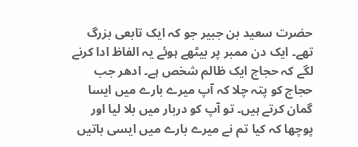حضرت سعید بن جبیر جو کہ ایک تابعی بزرگ تھے۔ ایک دن ممبر پر بیٹھے ہوئے یہ الفاظ ادا کرنے لگے کہ حجاج ایک ظالم شخص ہے۔ ادھر جب حجاج کو پتہ چلا کہ آپ میرے بارے میں ایسا گمان کرتے ہیں۔ تو آپ کو دربار میں بلا لیا اور پوچھا کہ کیا تم نے میرے بارے میں ایسی باتیں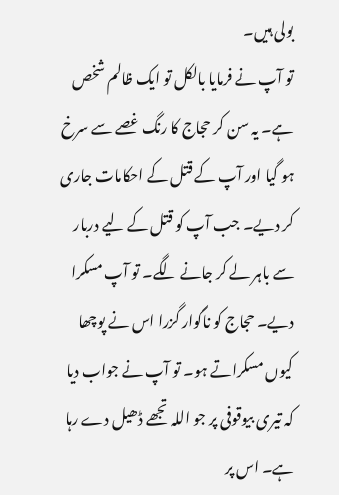بولی ہیں۔
تو آپ نے فرمایا بالکل تو ایک ظالم شخص ہے۔ یہ سن کر حجاج کا رنگ غصے سے سرخ ہو گیا اور آپ کے قتل کے احکامات جاری کر دیے۔ جب آپ کو قتل کے لیے دربار سے باہر لے کر جانے لگے۔ تو آپ مسکرا دیے۔ حجاج کو ناگوار گزرا اس نے پوچھا کیوں مسکراتے ہو۔ تو آپ نے جواب دیا کہ تیری بیوقوفی پر جو اللہ تجھے ڈھیل دے رہا ہے۔ اس پر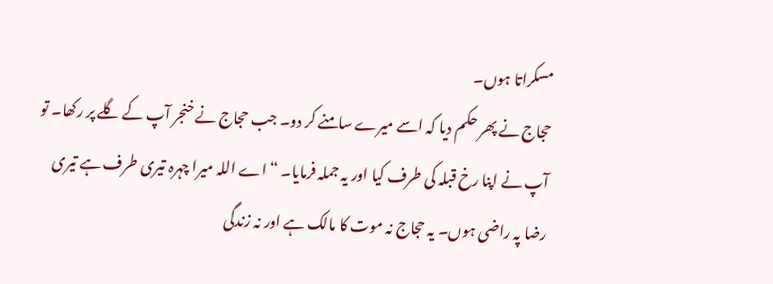مسکراتا ہوں۔
حجاج نے پھر حکم دیا کہ اسے میرے سامنے کر دو۔ جب حجاج نے خنجر آپ کے گلے پر رکھا۔ تو آپ نے اپنا رخ قبلہ کی طرف کیا اور یہ جملہ فرمایا۔ “اے اللہ میرا چہرہ تیری طرف ہے تیری رضا پہ راضی ہوں۔ یہ حجاج نہ موت کا مالک ہے اور نہ زندگی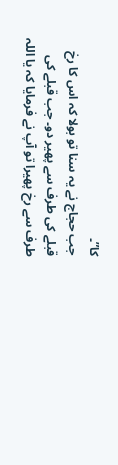کا”۔
جب حجاج نے یہ سنا تو بولا کہ اس کا رخ قبلے کی طرف سے پھیر دو۔ جب قبلے کی طرف سے رخ پھیرا تو آپ نے فرمایا کہ یا اللہ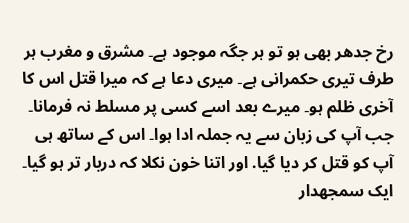رخ جدھر بھی ہو تو ہر جگہ موجود ہے۔ مشرق و مغرب ہر طرف تیری حکمرانی ہے۔ میری دعا ہے کہ میرا قتل اس کا آخری ظلم ہو۔ میرے بعد اسے کسی پر مسلط نہ فرمانا۔
جب آپ کی زبان سے یہ جملہ ادا ہوا۔ اس کے ساتھ ہی آپ کو قتل کر دیا گیا. اور اتنا خون نکلا کہ دربار تر ہو گیا۔ ایک سمجھدار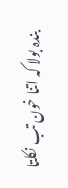بندہ بولا کہ اتنا خون تب نکلتا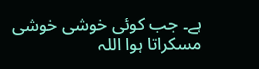ہے۔ جب کوئی خوشی خوشی مسکراتا ہوا اللہ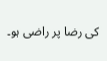کی رضا پر راضی ہو۔